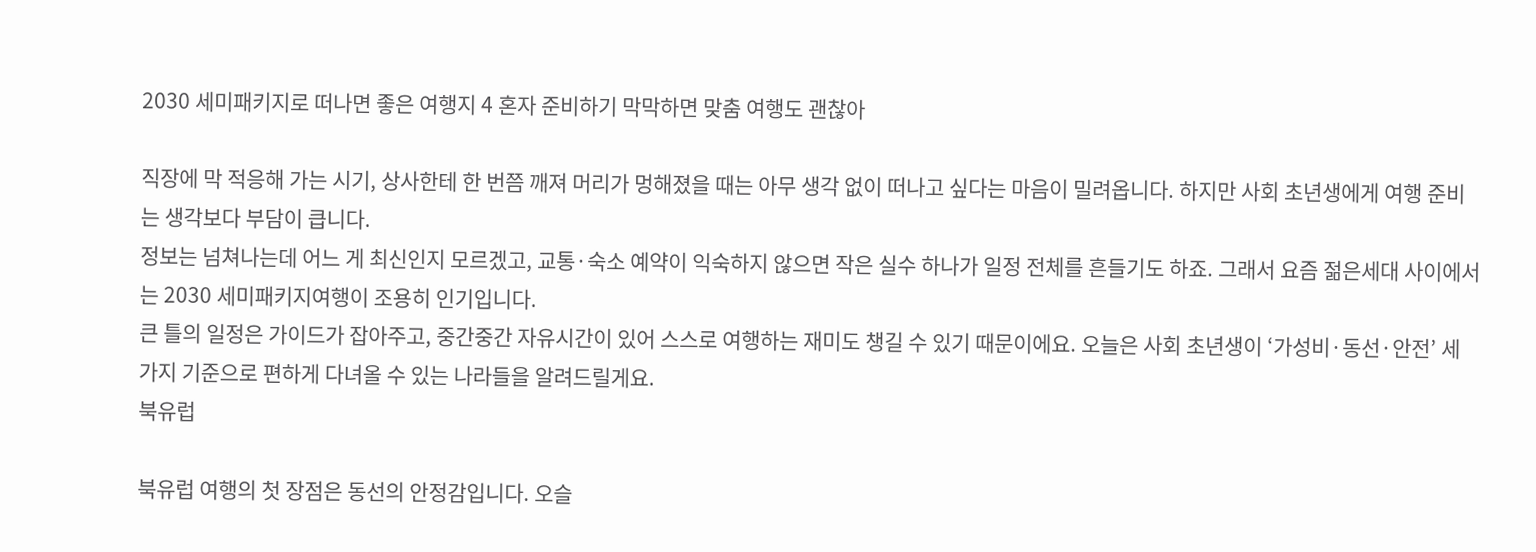2030 세미패키지로 떠나면 좋은 여행지 4 혼자 준비하기 막막하면 맞춤 여행도 괜찮아

직장에 막 적응해 가는 시기, 상사한테 한 번쯤 깨져 머리가 멍해졌을 때는 아무 생각 없이 떠나고 싶다는 마음이 밀려옵니다. 하지만 사회 초년생에게 여행 준비는 생각보다 부담이 큽니다.
정보는 넘쳐나는데 어느 게 최신인지 모르겠고, 교통·숙소 예약이 익숙하지 않으면 작은 실수 하나가 일정 전체를 흔들기도 하죠. 그래서 요즘 젊은세대 사이에서는 2030 세미패키지여행이 조용히 인기입니다.
큰 틀의 일정은 가이드가 잡아주고, 중간중간 자유시간이 있어 스스로 여행하는 재미도 챙길 수 있기 때문이에요. 오늘은 사회 초년생이 ‘가성비·동선·안전’ 세 가지 기준으로 편하게 다녀올 수 있는 나라들을 알려드릴게요.
북유럽

북유럽 여행의 첫 장점은 동선의 안정감입니다. 오슬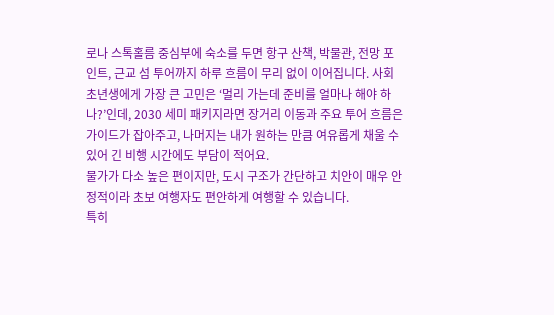로나 스톡홀름 중심부에 숙소를 두면 항구 산책, 박물관, 전망 포인트, 근교 섬 투어까지 하루 흐름이 무리 없이 이어집니다. 사회초년생에게 가장 큰 고민은 ‘멀리 가는데 준비를 얼마나 해야 하나?’인데, 2030 세미 패키지라면 장거리 이동과 주요 투어 흐름은 가이드가 잡아주고, 나머지는 내가 원하는 만큼 여유롭게 채울 수 있어 긴 비행 시간에도 부담이 적어요.
물가가 다소 높은 편이지만, 도시 구조가 간단하고 치안이 매우 안정적이라 초보 여행자도 편안하게 여행할 수 있습니다.
특히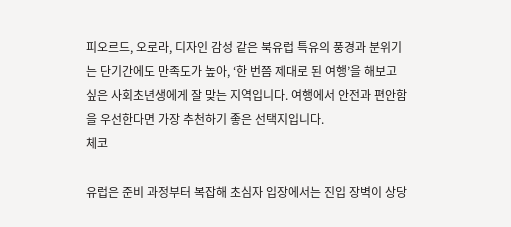피오르드, 오로라, 디자인 감성 같은 북유럽 특유의 풍경과 분위기는 단기간에도 만족도가 높아, ‘한 번쯤 제대로 된 여행’을 해보고 싶은 사회초년생에게 잘 맞는 지역입니다. 여행에서 안전과 편안함을 우선한다면 가장 추천하기 좋은 선택지입니다.
체코

유럽은 준비 과정부터 복잡해 초심자 입장에서는 진입 장벽이 상당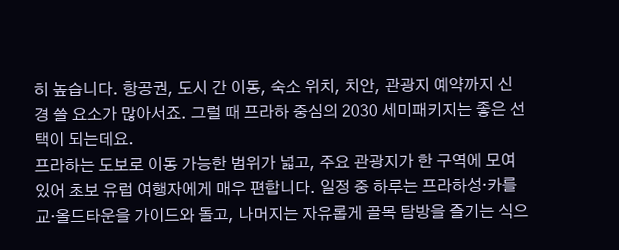히 높습니다. 항공권, 도시 간 이동, 숙소 위치, 치안, 관광지 예약까지 신경 쓸 요소가 많아서죠. 그럴 때 프라하 중심의 2030 세미패키지는 좋은 선택이 되는데요.
프라하는 도보로 이동 가능한 범위가 넓고, 주요 관광지가 한 구역에 모여 있어 초보 유럽 여행자에게 매우 편합니다. 일정 중 하루는 프라하성·카를교·올드타운을 가이드와 돌고, 나머지는 자유롭게 골목 탐방을 즐기는 식으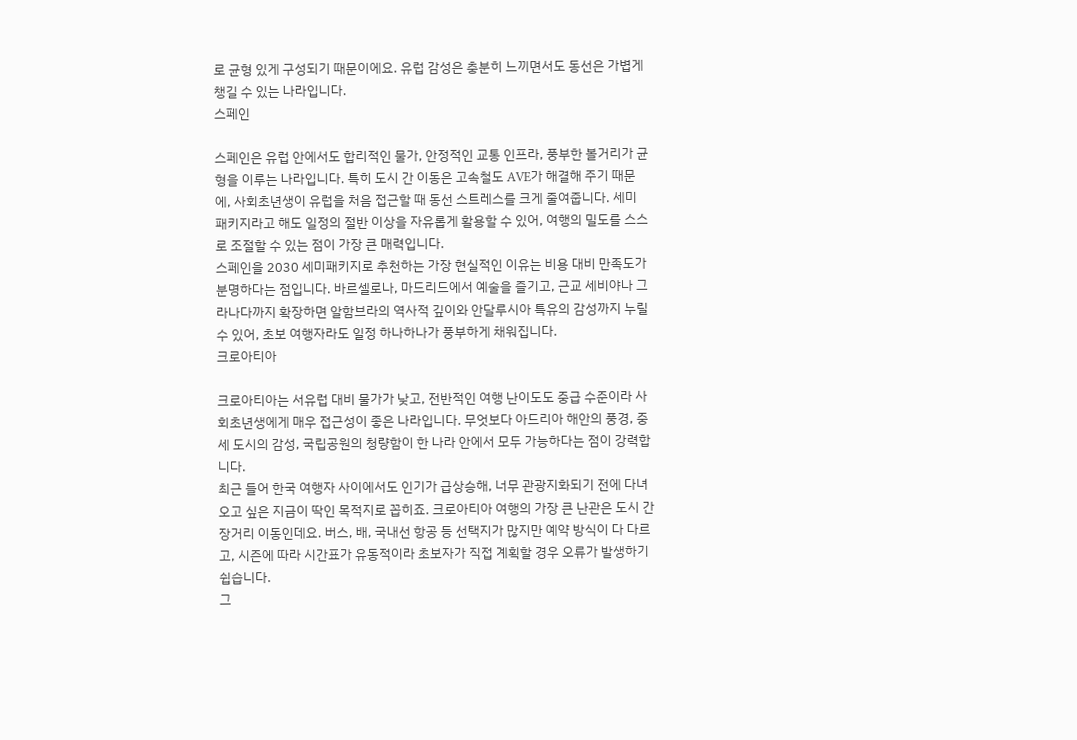로 균형 있게 구성되기 때문이에요. 유럽 감성은 충분히 느끼면서도 동선은 가볍게 챙길 수 있는 나라입니다.
스페인

스페인은 유럽 안에서도 합리적인 물가, 안정적인 교통 인프라, 풍부한 볼거리가 균형을 이루는 나라입니다. 특히 도시 간 이동은 고속철도 AVE가 해결해 주기 때문에, 사회초년생이 유럽을 처음 접근할 때 동선 스트레스를 크게 줄여줍니다. 세미 패키지라고 해도 일정의 절반 이상을 자유롭게 활용할 수 있어, 여행의 밀도를 스스로 조절할 수 있는 점이 가장 큰 매력입니다.
스페인을 2030 세미패키지로 추천하는 가장 현실적인 이유는 비용 대비 만족도가 분명하다는 점입니다. 바르셀로나, 마드리드에서 예술을 즐기고, 근교 세비야나 그라나다까지 확장하면 알함브라의 역사적 깊이와 안달루시아 특유의 감성까지 누릴 수 있어, 초보 여행자라도 일정 하나하나가 풍부하게 채워집니다.
크로아티아

크로아티아는 서유럽 대비 물가가 낮고, 전반적인 여행 난이도도 중급 수준이라 사회초년생에게 매우 접근성이 좋은 나라입니다. 무엇보다 아드리아 해안의 풍경, 중세 도시의 감성, 국립공원의 청량함이 한 나라 안에서 모두 가능하다는 점이 강력합니다.
최근 들어 한국 여행자 사이에서도 인기가 급상승해, 너무 관광지화되기 전에 다녀오고 싶은 지금이 딱인 목적지로 꼽히죠. 크로아티아 여행의 가장 큰 난관은 도시 간 장거리 이동인데요. 버스, 배, 국내선 항공 등 선택지가 많지만 예약 방식이 다 다르고, 시즌에 따라 시간표가 유동적이라 초보자가 직접 계획할 경우 오류가 발생하기 쉽습니다.
그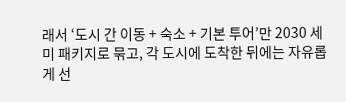래서 ‘도시 간 이동 + 숙소 + 기본 투어’만 2030 세미 패키지로 묶고, 각 도시에 도착한 뒤에는 자유롭게 선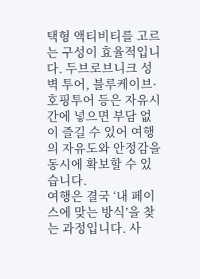택형 액티비티를 고르는 구성이 효율적입니다. 두브로브니크 성벽 투어, 블루케이브·호핑투어 등은 자유시간에 넣으면 부담 없이 즐길 수 있어 여행의 자유도와 안정감을 동시에 확보할 수 있습니다.
여행은 결국 ‘내 페이스에 맞는 방식’을 찾는 과정입니다. 사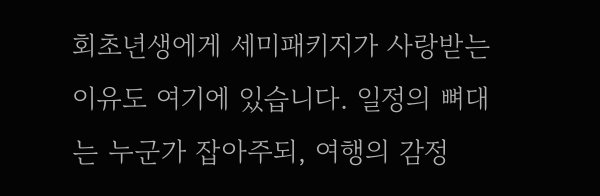회초년생에게 세미패키지가 사랑받는 이유도 여기에 있습니다. 일정의 뼈대는 누군가 잡아주되, 여행의 감정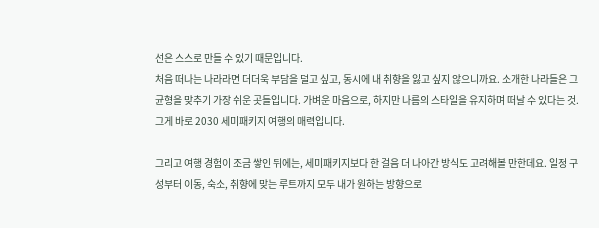선은 스스로 만들 수 있기 때문입니다.
처음 떠나는 나라라면 더더욱 부담을 덜고 싶고, 동시에 내 취향을 잃고 싶지 않으니까요. 소개한 나라들은 그 균형을 맞추기 가장 쉬운 곳들입니다. 가벼운 마음으로, 하지만 나름의 스타일을 유지하며 떠날 수 있다는 것. 그게 바로 2030 세미패키지 여행의 매력입니다.

그리고 여행 경험이 조금 쌓인 뒤에는, 세미패키지보다 한 걸음 더 나아간 방식도 고려해볼 만한데요. 일정 구성부터 이동, 숙소, 취향에 맞는 루트까지 모두 내가 원하는 방향으로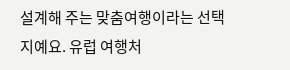설계해 주는 맞춤여행이라는 선택지예요. 유럽 여행처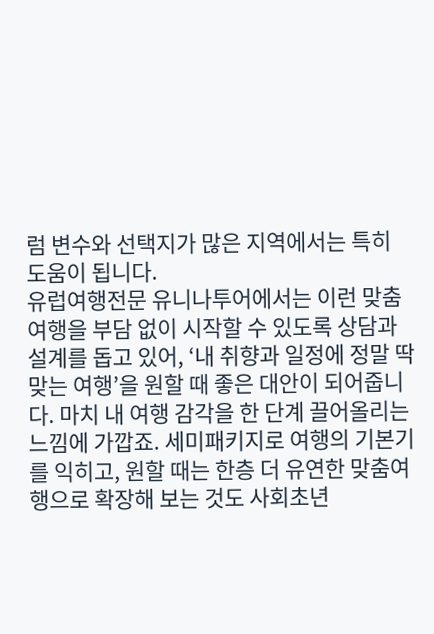럼 변수와 선택지가 많은 지역에서는 특히 도움이 됩니다.
유럽여행전문 유니나투어에서는 이런 맞춤여행을 부담 없이 시작할 수 있도록 상담과 설계를 돕고 있어, ‘내 취향과 일정에 정말 딱 맞는 여행’을 원할 때 좋은 대안이 되어줍니다. 마치 내 여행 감각을 한 단계 끌어올리는 느낌에 가깝죠. 세미패키지로 여행의 기본기를 익히고, 원할 때는 한층 더 유연한 맞춤여행으로 확장해 보는 것도 사회초년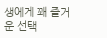생에게 꽤 즐거운 선택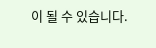이 될 수 있습니다.